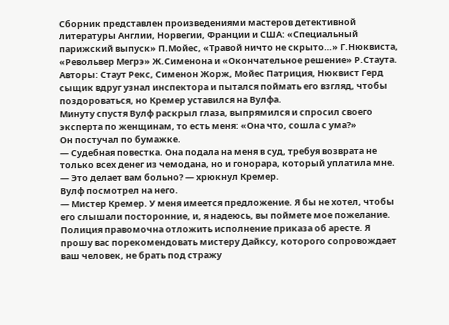Сборник представлен произведениями мастеров детективной литературы Англии, Норвегии, Франции и США: «Специальный парижский выпуск» П.Мойес, «Травой ничто не скрыто…» Г.Нюквиста, «Револьвер Мегрэ» Ж.Сименона и «Окончательное решение» Р.Стаута.
Авторы: Стаут Рекс, Сименон Жорж, Мойес Патриция, Нюквист Герд
сыщик вдруг узнал инспектора и пытался поймать его взгляд, чтобы поздороваться, но Кремер уставился на Вулфа.
Минуту спустя Вулф раскрыл глаза, выпрямился и спросил своего эксперта по женщинам, то есть меня: «Она что, сошла с ума?»
Он постучал по бумажке.
— Судебная повестка. Она подала на меня в суд, требуя возврата не только всех денег из чемодана, но и гонорара, который уплатила мне.
— Это делает вам больно? — хрюкнул Кремер.
Вулф посмотрел на него.
— Мистер Кремер. У меня имеется предложение. Я бы не хотел, чтобы его слышали посторонние, и, я надеюсь, вы поймете мое пожелание. Полиция правомочна отложить исполнение приказа об аресте. Я прошу вас порекомендовать мистеру Дайксу, которого сопровождает ваш человек, не брать под стражу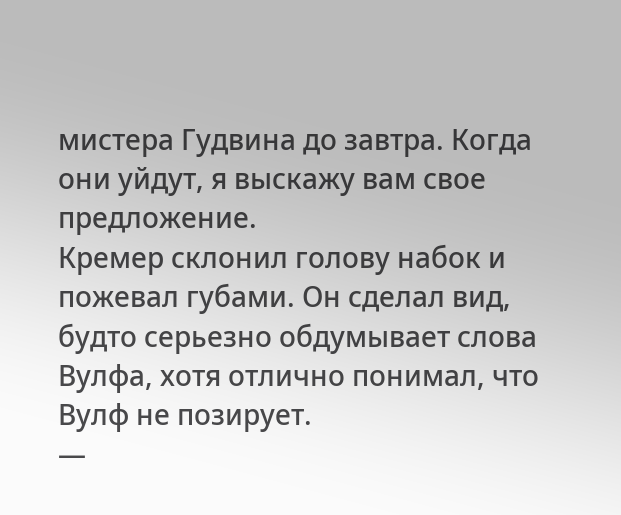мистера Гудвина до завтра. Когда они уйдут, я выскажу вам свое предложение.
Кремер склонил голову набок и пожевал губами. Он сделал вид, будто серьезно обдумывает слова Вулфа, хотя отлично понимал, что Вулф не позирует.
—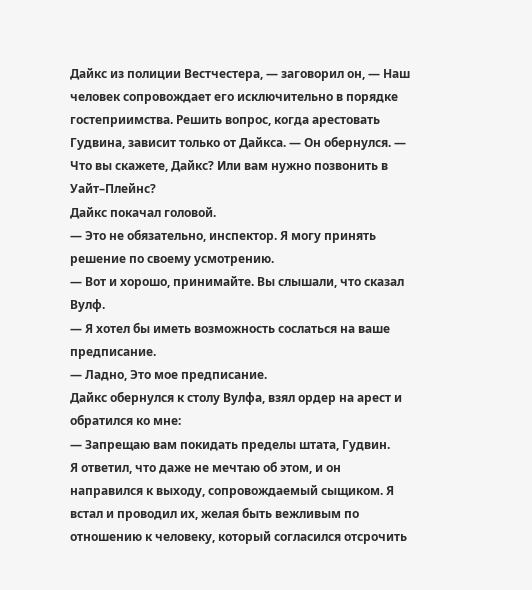Дайкс из полиции Вестчестера, — заговорил он, — Наш человек сопровождает его исключительно в порядке гостеприимства. Решить вопрос, когда арестовать Гудвина, зависит только от Дайкса. — Он обернулся. — Что вы скажете, Дайкс? Или вам нужно позвонить в Уайт–Плейнс?
Дайкс покачал головой.
— Это не обязательно, инспектор. Я могу принять решение по своему усмотрению.
— Вот и хорошо, принимайте. Вы слышали, что сказал Вулф.
— Я хотел бы иметь возможность сослаться на ваше предписание.
— Ладно, Это мое предписание.
Дайкс обернулся к столу Вулфа, взял ордер на арест и обратился ко мне:
— Запрещаю вам покидать пределы штата, Гудвин.
Я ответил, что даже не мечтаю об этом, и он направился к выходу, сопровождаемый сыщиком. Я встал и проводил их, желая быть вежливым по отношению к человеку, который согласился отсрочить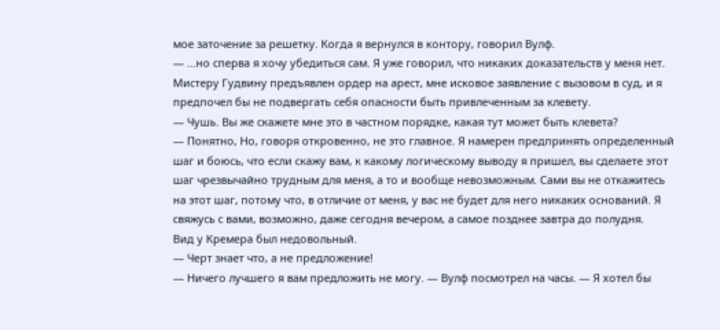мое заточение за решетку. Когда я вернулся в контору, говорил Вулф.
— …но сперва я хочу убедиться сам. Я уже говорил, что никаких доказательств у меня нет. Мистеру Гудвину предъявлен ордер на арест, мне исковое заявление с вызовом в суд, и я предпочел бы не подвергать себя опасности быть привлеченным за клевету.
— Чушь. Вы же скажете мне это в частном порядке, какая тут может быть клевета?
— Понятно, Но, говоря откровенно, не это главное. Я намерен предпринять определенный шаг и боюсь, что если скажу вам, к какому логическому выводу я пришел, вы сделаете этот шаг чрезвычайно трудным для меня, а то и вообще невозможным. Сами вы не откажитесь на этот шаг, потому что, в отличие от меня, у вас не будет для него никаких оснований. Я свяжусь с вами, возможно, даже сегодня вечером, а самое позднее завтра до полудня.
Вид у Кремера был недовольный.
— Черт знает что, а не предложение!
— Ничего лучшего я вам предложить не могу. — Вулф посмотрел на часы. — Я хотел бы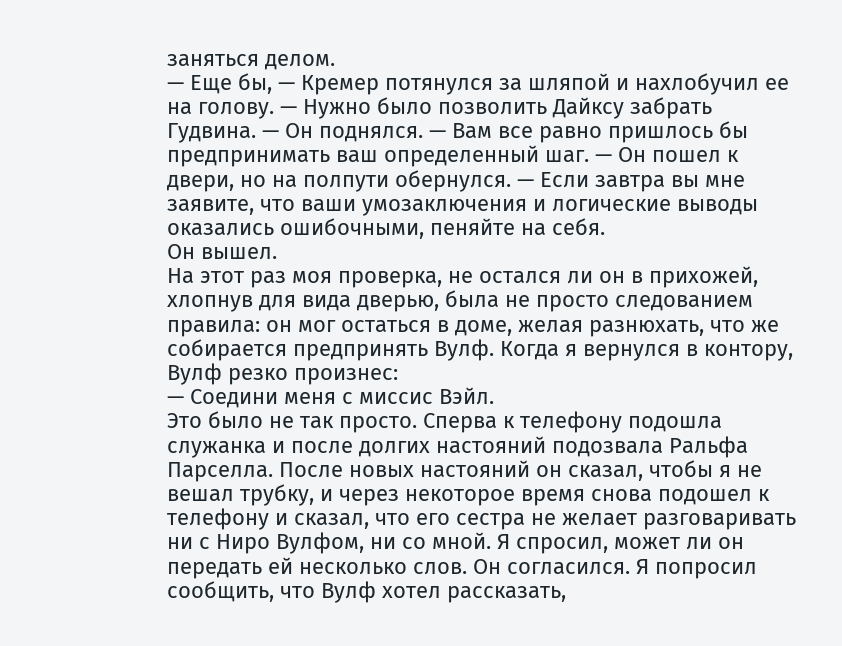заняться делом.
— Еще бы, — Кремер потянулся за шляпой и нахлобучил ее на голову. — Нужно было позволить Дайксу забрать Гудвина. — Он поднялся. — Вам все равно пришлось бы предпринимать ваш определенный шаг. — Он пошел к двери, но на полпути обернулся. — Если завтра вы мне заявите, что ваши умозаключения и логические выводы оказались ошибочными, пеняйте на себя.
Он вышел.
На этот раз моя проверка, не остался ли он в прихожей, хлопнув для вида дверью, была не просто следованием правила: он мог остаться в доме, желая разнюхать, что же собирается предпринять Вулф. Когда я вернулся в контору, Вулф резко произнес:
— Соедини меня с миссис Вэйл.
Это было не так просто. Сперва к телефону подошла служанка и после долгих настояний подозвала Ральфа Парселла. После новых настояний он сказал, чтобы я не вешал трубку, и через некоторое время снова подошел к телефону и сказал, что его сестра не желает разговаривать ни с Ниро Вулфом, ни со мной. Я спросил, может ли он передать ей несколько слов. Он согласился. Я попросил сообщить, что Вулф хотел рассказать,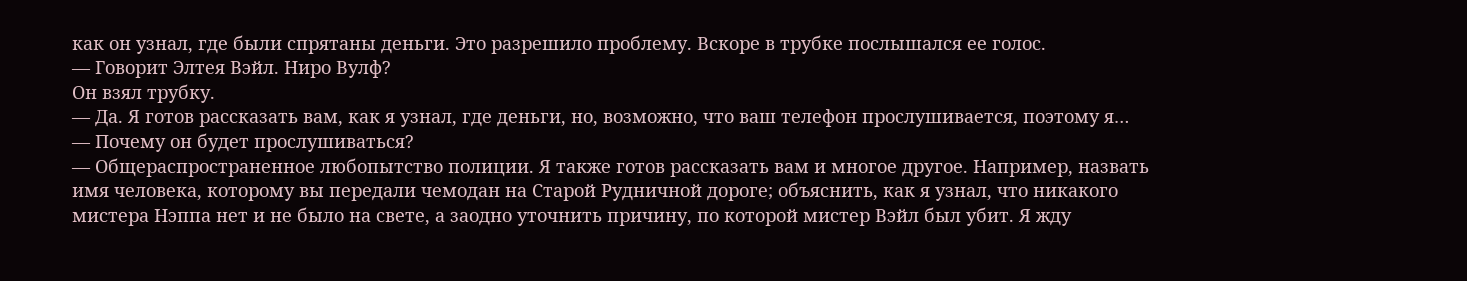как он узнал, где были спрятаны деньги. Это разрешило проблему. Вскоре в трубке послышался ее голос.
— Говорит Элтея Вэйл. Ниро Вулф?
Он взял трубку.
— Да. Я готов рассказать вам, как я узнал, где деньги, но, возможно, что ваш телефон прослушивается, поэтому я…
— Почему он будет прослушиваться?
— Общераспространенное любопытство полиции. Я также готов рассказать вам и многое другое. Например, назвать имя человека, которому вы передали чемодан на Старой Рудничной дороге; объяснить, как я узнал, что никакого мистера Нэппа нет и не было на свете, а заодно уточнить причину, по которой мистер Вэйл был убит. Я жду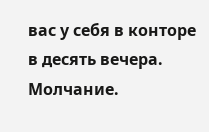вас у себя в конторе в десять вечера.
Молчание.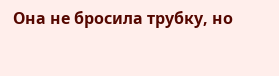Она не бросила трубку, но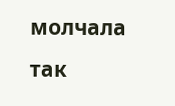молчала так